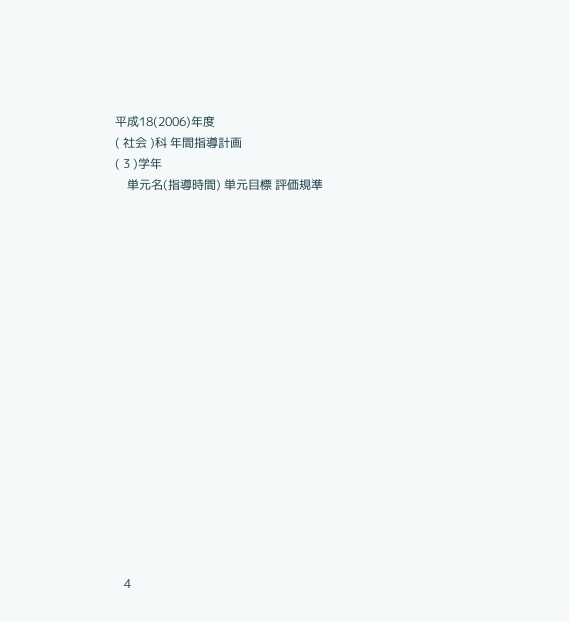平成18(2006)年度
( 社会 )科 年間指導計画
( 3 )学年
    単元名(指導時間) 単元目標 評価規準


















   4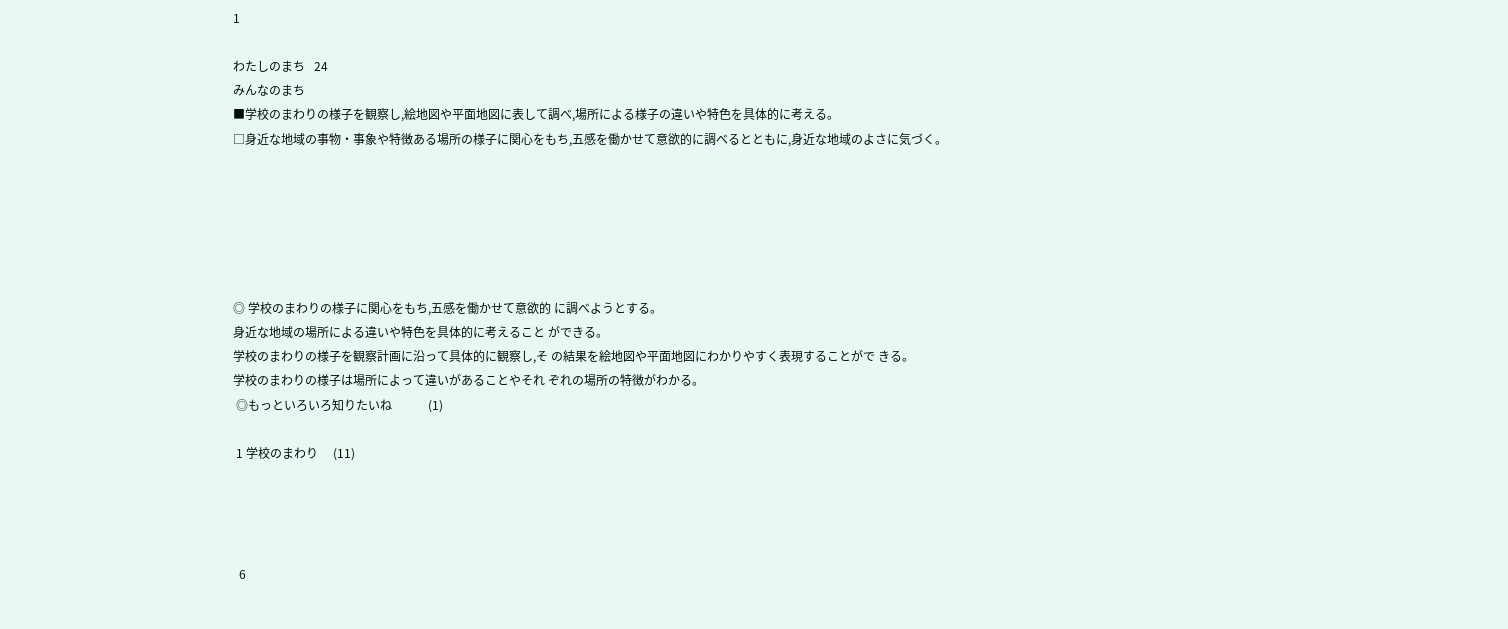1

わたしのまち   24
みんなのまち
■学校のまわりの様子を観察し,絵地図や平面地図に表して調べ,場所による様子の違いや特色を具体的に考える。
□身近な地域の事物・事象や特徴ある場所の様子に関心をもち,五感を働かせて意欲的に調べるとともに,身近な地域のよさに気づく。






◎ 学校のまわりの様子に関心をもち,五感を働かせて意欲的 に調べようとする。
身近な地域の場所による違いや特色を具体的に考えること ができる。
学校のまわりの様子を観察計画に沿って具体的に観察し,そ の結果を絵地図や平面地図にわかりやすく表現することがで きる。
学校のまわりの様子は場所によって違いがあることやそれ ぞれの場所の特徴がわかる。
 ◎もっといろいろ知りたいね            (1)

 1 学校のまわり     (11)




  6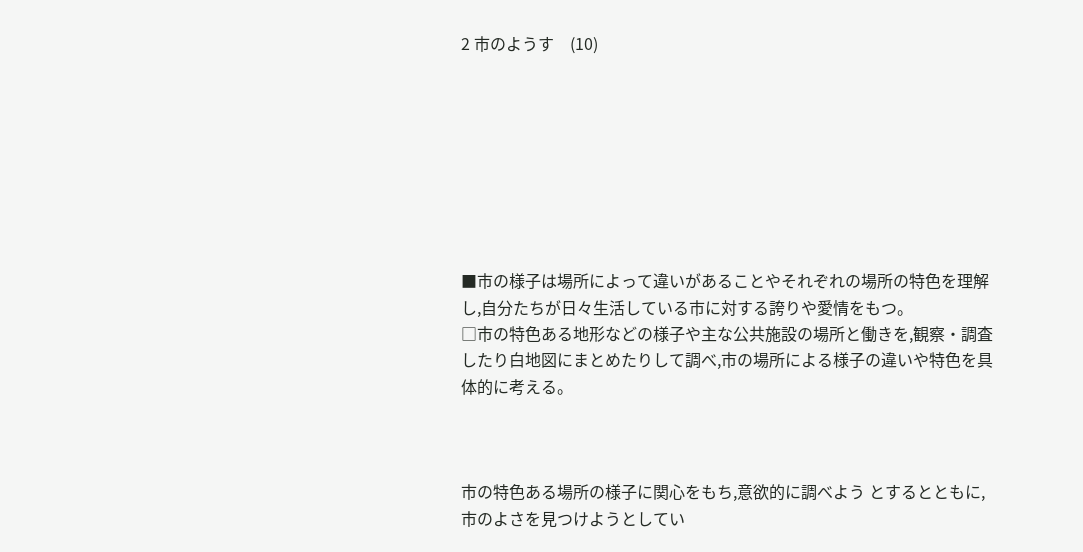2 市のようす    (10)








■市の様子は場所によって違いがあることやそれぞれの場所の特色を理解し,自分たちが日々生活している市に対する誇りや愛情をもつ。
□市の特色ある地形などの様子や主な公共施設の場所と働きを,観察・調査したり白地図にまとめたりして調べ,市の場所による様子の違いや特色を具体的に考える。



市の特色ある場所の様子に関心をもち,意欲的に調べよう とするとともに,市のよさを見つけようとしてい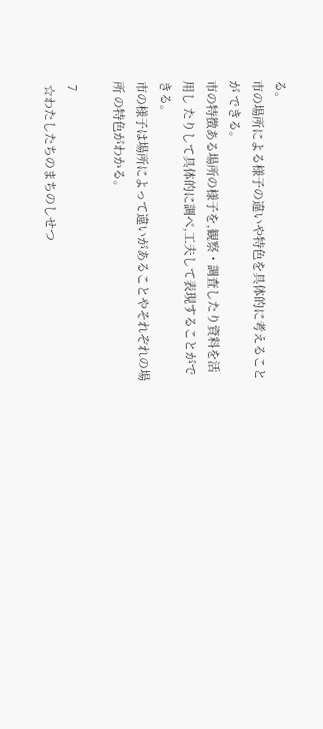る。
市の場所による様子の違いや特色を具体的に考えることが できる。
市の特徴ある場所の様子を,観察・調査したり資料を活用し たりして具体的に調べ,工夫して表現することができる。
市の様子は場所によって違いがあることやそれぞれの場所 の特色がわかる。

 7
 ☆わたしたちのまちのしせつ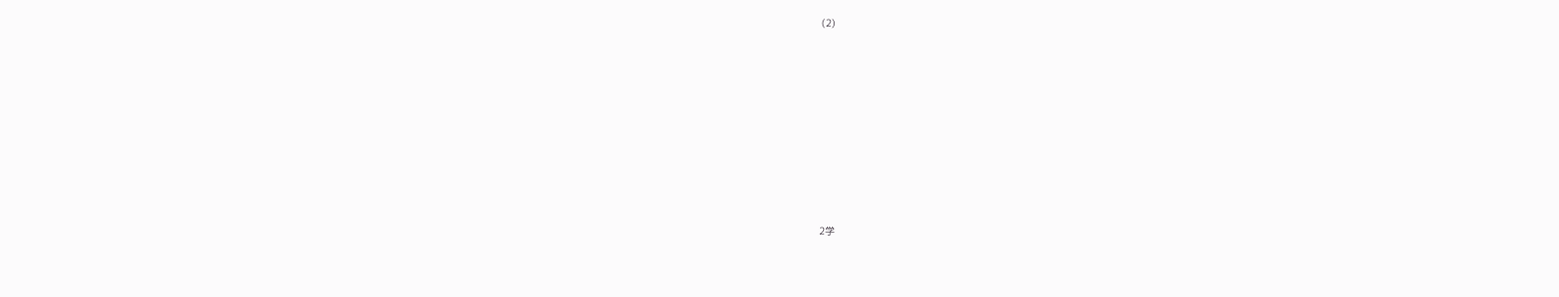(2)












2学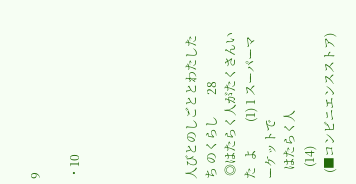9

・10





人びとのしごととわたしたち のくらし       28
 ◎はたらく人がたくさんいた  よ         (1) 1 スーパーマーケットで
   はたらく人
    (14)
  (■コンビニエンスストア)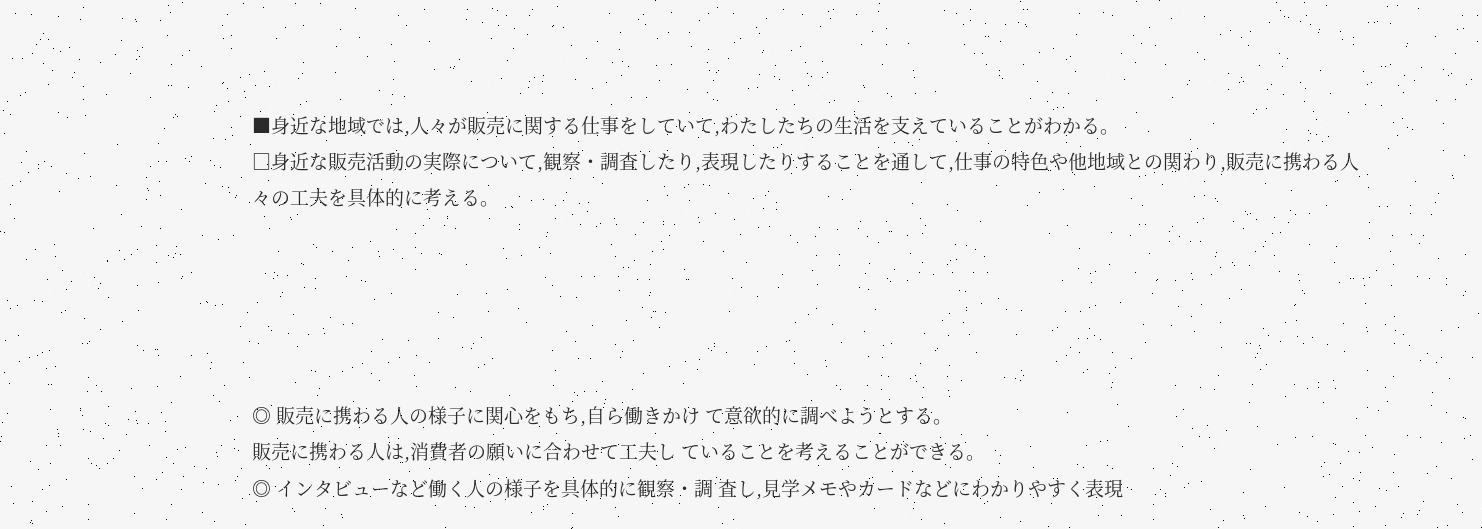■身近な地域では,人々が販売に関する仕事をしていて,わたしたちの生活を支えていることがわかる。
□身近な販売活動の実際について,観察・調査したり,表現したりすることを通して,仕事の特色や他地域との関わり,販売に携わる人々の工夫を具体的に考える。





◎ 販売に携わる人の様子に関心をもち,自ら働きかけ て意欲的に調べようとする。
販売に携わる人は,消費者の願いに合わせて工夫し ていることを考えることができる。
◎ インタビューなど働く人の様子を具体的に観察・調 査し,見学メモやカードなどにわかりやすく表現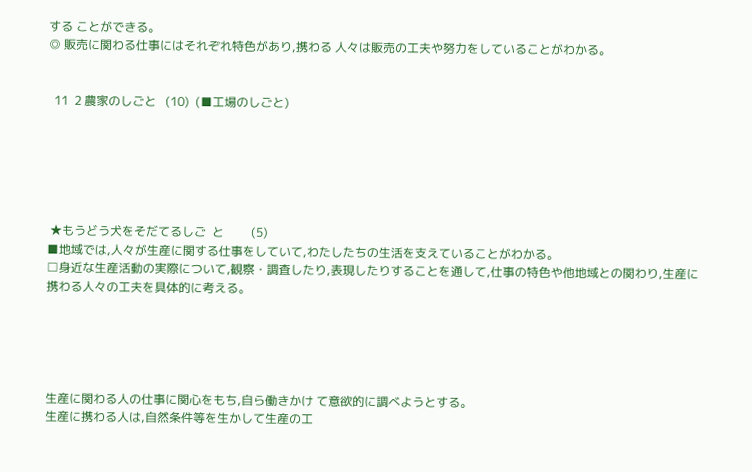する ことができる。
◎ 販売に関わる仕事にはそれぞれ特色があり,携わる 人々は販売の工夫や努力をしていることがわかる。


  11  2 農家のしごと   (10)  (■工場のしごと)






 ★もうどう犬をそだてるしご  と         (5)
■地域では,人々が生産に関する仕事をしていて,わたしたちの生活を支えていることがわかる。
□身近な生産活動の実際について,観察・調査したり,表現したりすることを通して,仕事の特色や他地域との関わり,生産に携わる人々の工夫を具体的に考える。





生産に関わる人の仕事に関心をもち,自ら働きかけ て意欲的に調べようとする。
生産に携わる人は,自然条件等を生かして生産の工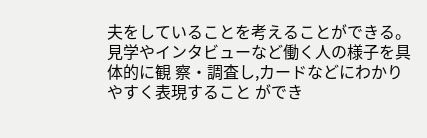夫をしていることを考えることができる。
見学やインタビューなど働く人の様子を具体的に観 察・調査し,カードなどにわかりやすく表現すること ができ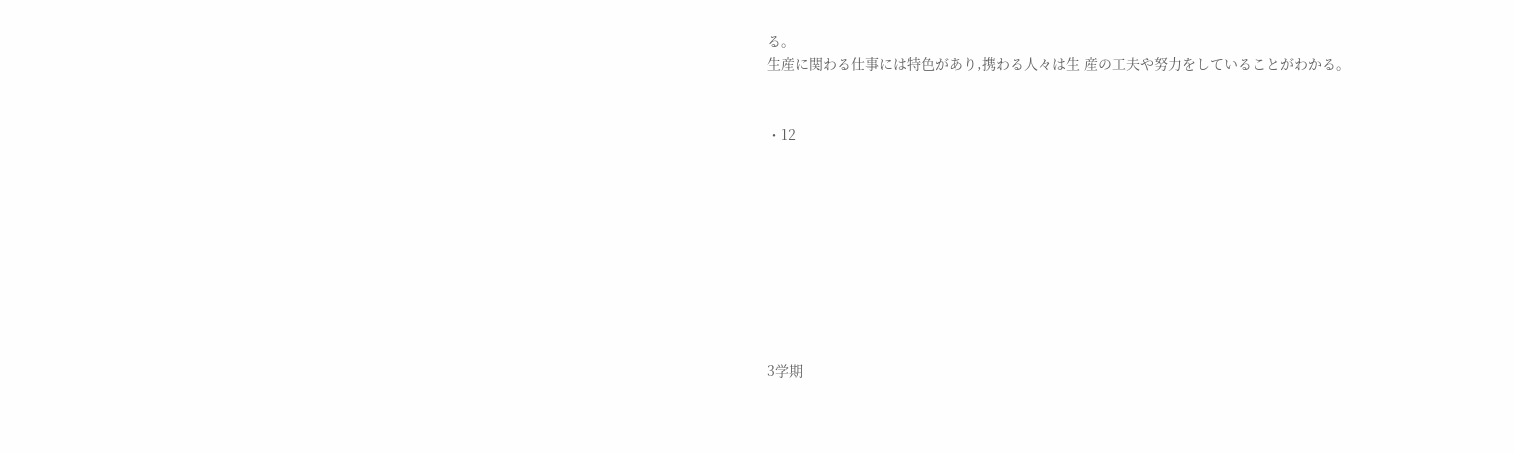る。
生産に関わる仕事には特色があり,携わる人々は生 産の工夫や努力をしていることがわかる。


・12









3学期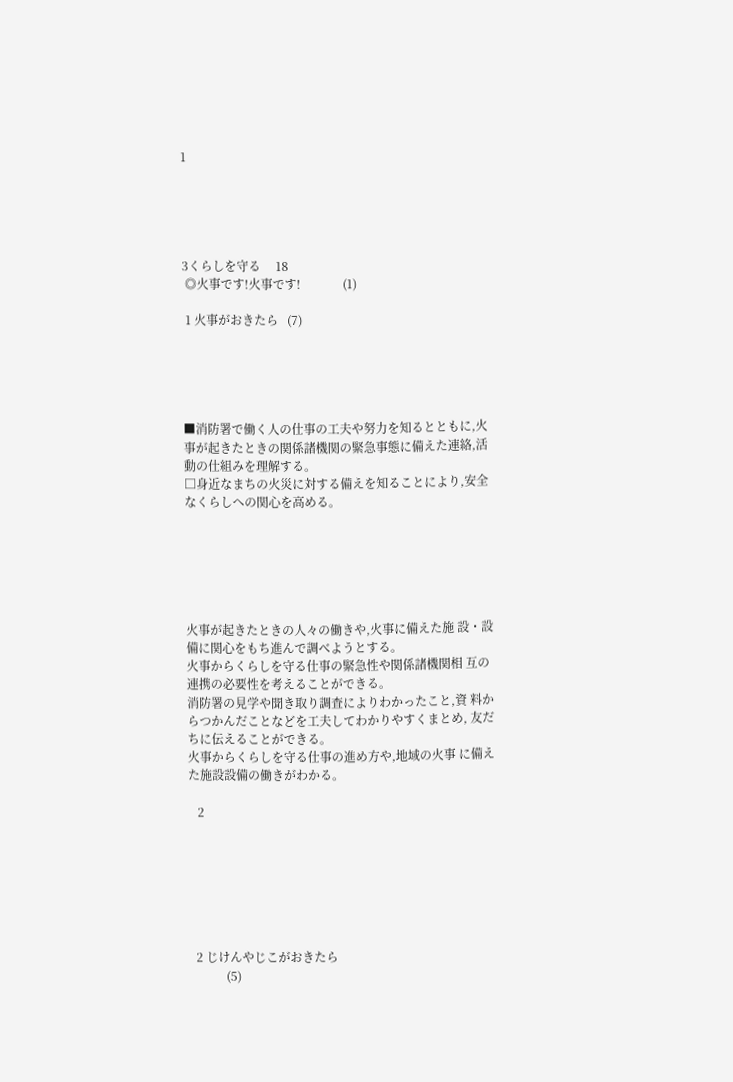1





3くらしを守る     18
 ◎火事です!火事です!              (1)

 1 火事がおきたら   (7)





■消防署で働く人の仕事の工夫や努力を知るとともに,火事が起きたときの関係諸機関の緊急事態に備えた連絡,活動の仕組みを理解する。
□身近なまちの火災に対する備えを知ることにより,安全なくらしへの関心を高める。






火事が起きたときの人々の働きや,火事に備えた施 設・設備に関心をもち進んで調べようとする。
火事からくらしを守る仕事の緊急性や関係諸機関相 互の連携の必要性を考えることができる。
消防署の見学や聞き取り調査によりわかったこと,資 料からつかんだことなどを工夫してわかりやすくまとめ, 友だちに伝えることができる。
火事からくらしを守る仕事の進め方や,地域の火事 に備えた施設設備の働きがわかる。

   2







  2 じけんやじこがおきたら
            (5)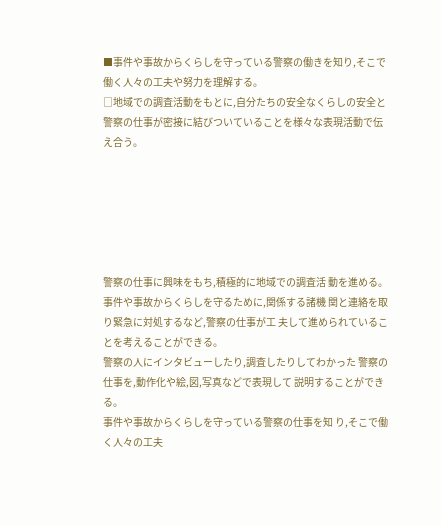■事件や事故からくらしを守っている警察の働きを知り,そこで働く人々の工夫や努力を理解する。
□地域での調査活動をもとに,自分たちの安全なくらしの安全と警察の仕事が密接に結びついていることを様々な表現活動で伝え合う。






警察の仕事に興味をもち,積極的に地域での調査活 動を進める。
事件や事故からくらしを守るために,関係する諸機 関と連絡を取り緊急に対処するなど,警察の仕事が工 夫して進められていることを考えることができる。
警察の人にインタビューしたり,調査したりしてわかった 警察の仕事を,動作化や絵,図,写真などで表現して 説明することができる。
事件や事故からくらしを守っている警察の仕事を知 り,そこで働く人々の工夫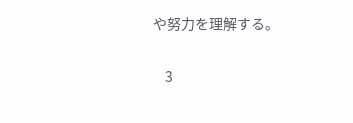や努力を理解する。

    3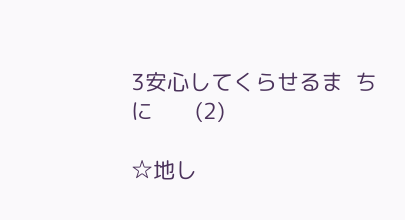3安心してくらせるま  ちに       (2)

☆地し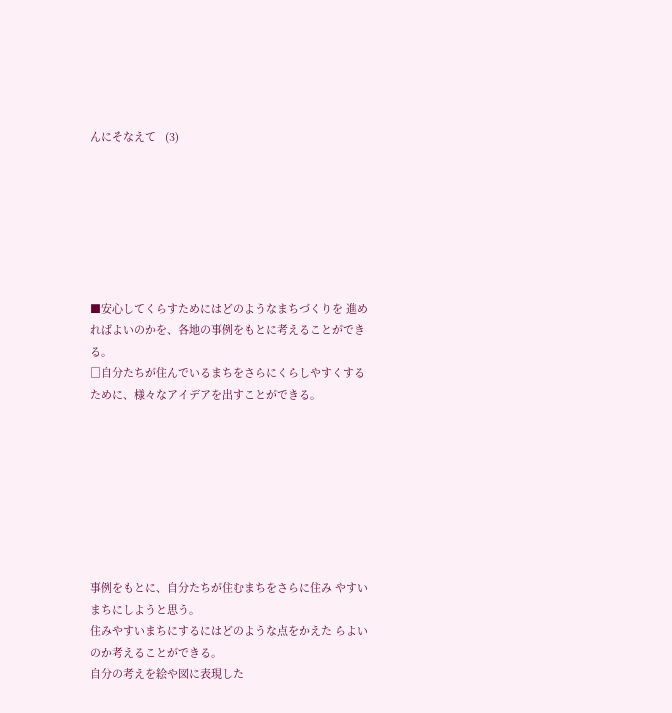んにそなえて   (3)







■安心してくらすためにはどのようなまちづくりを 進めればよいのかを、各地の事例をもとに考えることができる。
□自分たちが住んでいるまちをさらにくらしやすくするために、様々なアイデアを出すことができる。








事例をもとに、自分たちが住むまちをさらに住み やすいまちにしようと思う。
住みやすいまちにするにはどのような点をかえた らよいのか考えることができる。
自分の考えを絵や図に表現した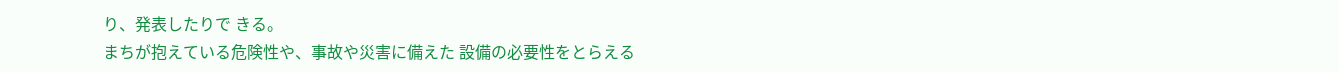り、発表したりで きる。
まちが抱えている危険性や、事故や災害に備えた 設備の必要性をとらえる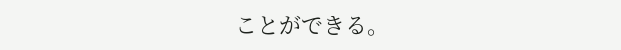ことができる。